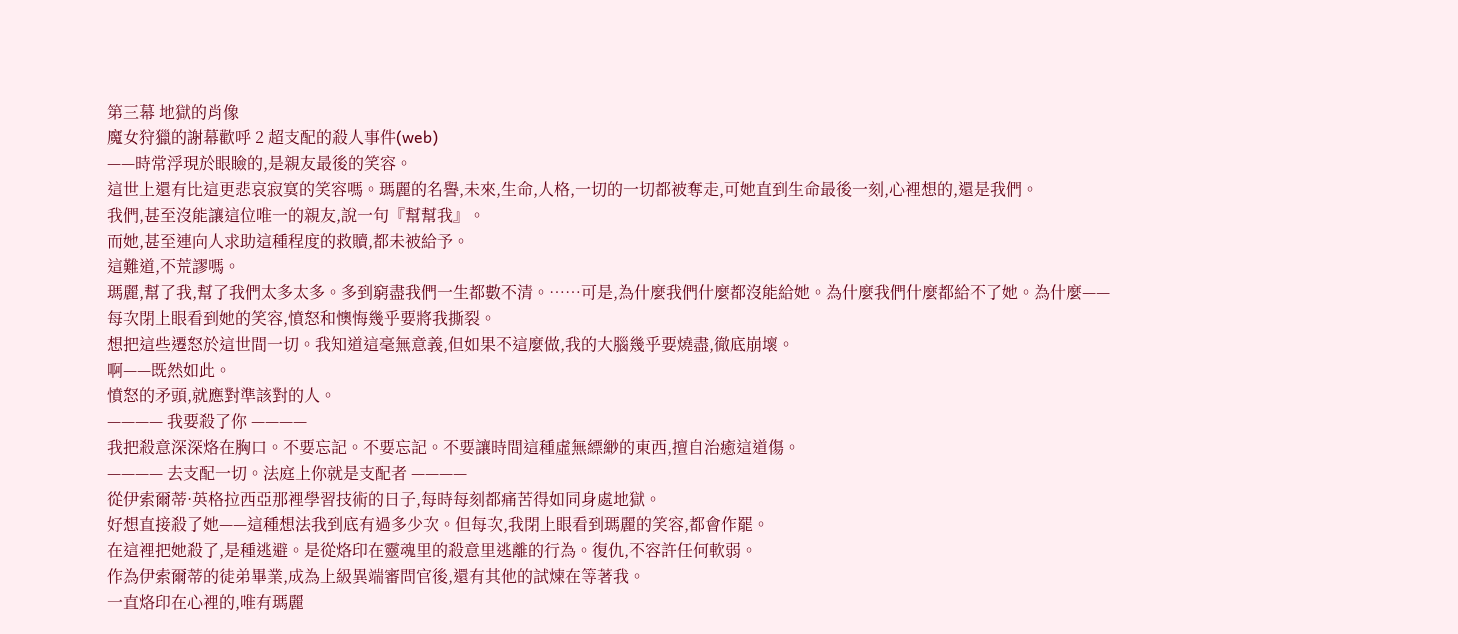第三幕 地獄的肖像
魔女狩獵的謝幕歡呼 2 超支配的殺人事件(web)
——時常浮現於眼瞼的,是親友最後的笑容。
這世上還有比這更悲哀寂寞的笑容嗎。瑪麗的名譽,未來,生命,人格,一切的一切都被奪走,可她直到生命最後一刻,心裡想的,還是我們。
我們,甚至沒能讓這位唯一的親友,說一句『幫幫我』。
而她,甚至連向人求助這種程度的救贖,都未被給予。
這難道,不荒謬嗎。
瑪麗,幫了我,幫了我們太多太多。多到窮盡我們一生都數不清。……可是,為什麼我們什麼都沒能給她。為什麼我們什麼都給不了她。為什麼——
每次閉上眼看到她的笑容,憤怒和懊悔幾乎要將我撕裂。
想把這些遷怒於這世間一切。我知道這毫無意義,但如果不這麼做,我的大腦幾乎要燒盡,徹底崩壞。
啊——既然如此。
憤怒的矛頭,就應對準該對的人。
———— 我要殺了你 ————
我把殺意深深烙在胸口。不要忘記。不要忘記。不要讓時間這種虛無縹緲的東西,擅自治癒這道傷。
———— 去支配一切。法庭上你就是支配者 ————
從伊索爾蒂·英格拉西亞那裡學習技術的日子,每時每刻都痛苦得如同身處地獄。
好想直接殺了她——這種想法我到底有過多少次。但每次,我閉上眼看到瑪麗的笑容,都會作罷。
在這裡把她殺了,是種逃避。是從烙印在靈魂里的殺意里逃離的行為。復仇,不容許任何軟弱。
作為伊索爾蒂的徒弟畢業,成為上級異端審問官後,還有其他的試煉在等著我。
一直烙印在心裡的,唯有瑪麗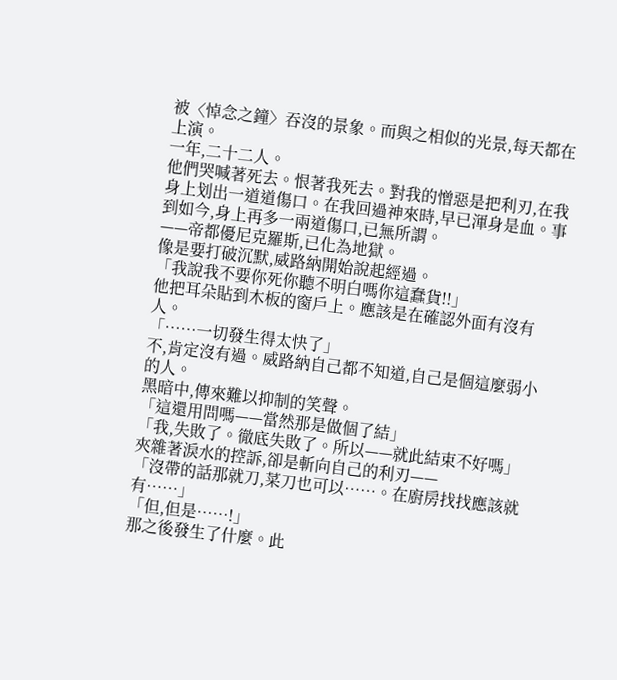被〈悼念之鐘〉吞沒的景象。而與之相似的光景,每天都在上演。
一年,二十二人。
他們哭喊著死去。恨著我死去。對我的憎惡是把利刃,在我身上划出一道道傷口。在我回過神來時,早已渾身是血。事到如今,身上再多一兩道傷口,已無所謂。
——帝都優尼克羅斯,已化為地獄。
像是要打破沉默,威路納開始說起經過。
「我說我不要你死你聽不明白嗎你這蠢貨!!」
他把耳朵貼到木板的窗戶上。應該是在確認外面有沒有人。
「……一切發生得太快了」
不,肯定沒有過。威路納自己都不知道,自己是個這麼弱小的人。
黑暗中,傳來難以抑制的笑聲。
「這還用問嗎——當然那是做個了結」
「我,失敗了。徹底失敗了。所以——就此結束不好嗎」
夾雜著淚水的控訴,卻是斬向自己的利刃——
「沒帶的話那就刀,菜刀也可以……。在廚房找找應該就有……」
「但,但是……!」
那之後發生了什麼。此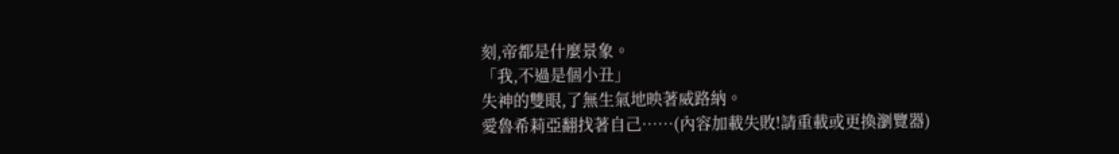刻,帝都是什麼景象。
「我,不過是個小丑」
失神的雙眼,了無生氣地映著威路納。
愛魯希莉亞翻找著自己……(內容加載失敗!請重載或更換瀏覽器)